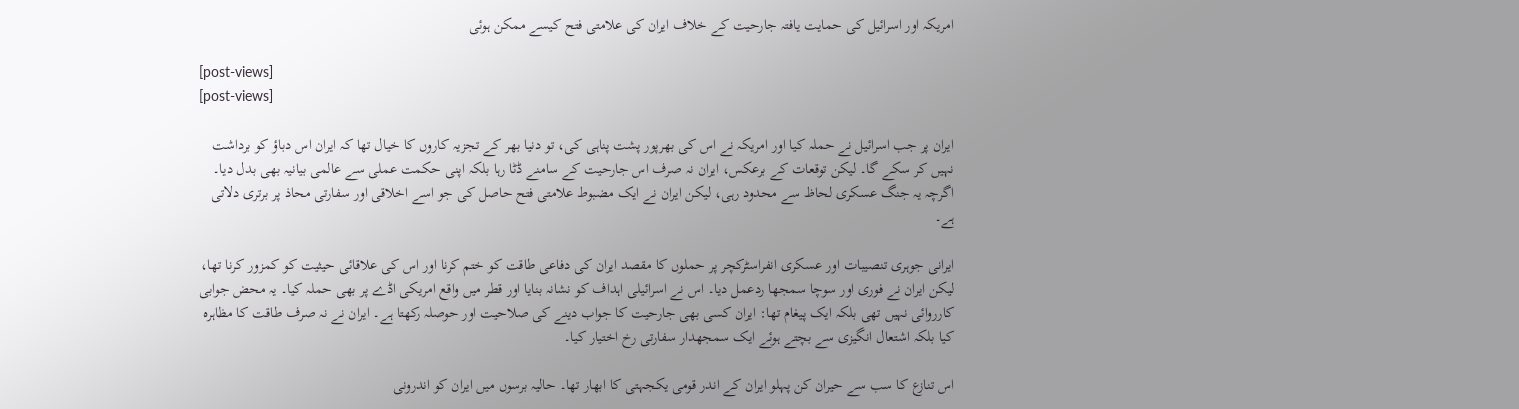امریکہ اور اسرائیل کی حمایت یافتہ جارحیت کے خلاف ایران کی علامتی فتح کیسے ممکن ہوئی

[post-views]
[post-views]

ایران پر جب اسرائیل نے حملہ کیا اور امریکہ نے اس کی بھرپور پشت پناہی کی، تو دنیا بھر کے تجزیہ کاروں کا خیال تھا کہ ایران اس دباؤ کو برداشت نہیں کر سکے گا۔ لیکن توقعات کے برعکس، ایران نہ صرف اس جارحیت کے سامنے ڈٹا رہا بلکہ اپنی حکمت عملی سے عالمی بیانیہ بھی بدل دیا۔ اگرچہ یہ جنگ عسکری لحاظ سے محدود رہی، لیکن ایران نے ایک مضبوط علامتی فتح حاصل کی جو اسے اخلاقی اور سفارتی محاذ پر برتری دلاتی ہے۔

ایرانی جوہری تنصیبات اور عسکری انفراسٹرکچر پر حملوں کا مقصد ایران کی دفاعی طاقت کو ختم کرنا اور اس کی علاقائی حیثیت کو کمزور کرنا تھا، لیکن ایران نے فوری اور سوچا سمجھا ردعمل دیا۔ اس نے اسرائیلی اہداف کو نشانہ بنایا اور قطر میں واقع امریکی اڈے پر بھی حملہ کیا۔ یہ محض جوابی کارروائی نہیں تھی بلکہ ایک پیغام تھا: ایران کسی بھی جارحیت کا جواب دینے کی صلاحیت اور حوصلہ رکھتا ہے۔ ایران نے نہ صرف طاقت کا مظاہرہ کیا بلکہ اشتعال انگیزی سے بچتے ہوئے ایک سمجھدار سفارتی رخ اختیار کیا۔

اس تنازع کا سب سے حیران کن پہلو ایران کے اندر قومی یکجہتی کا ابھار تھا۔ حالیہ برسوں میں ایران کو اندرونی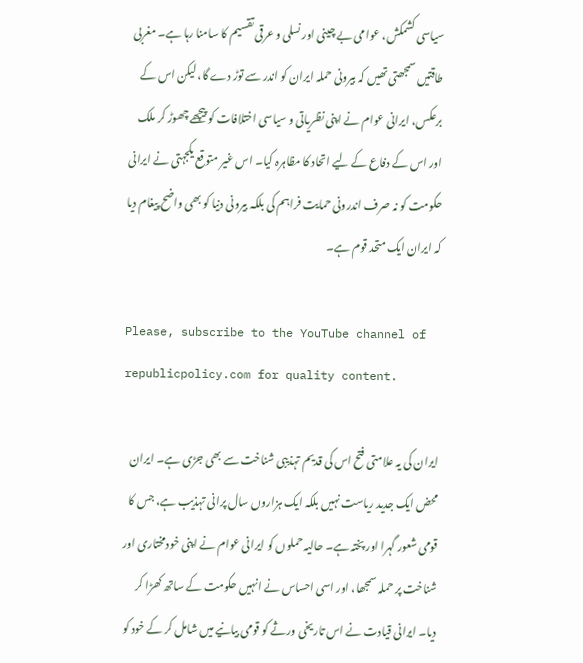سیاسی کشمکش، عوامی بے چینی اور نسلی و عرقی تقسیم کا سامنا رہا ہے۔ مغربی طاقتیں سمجھتی تھیں کہ بیرونی حملہ ایران کو اندر سے توڑ دے گا، لیکن اس کے برعکس، ایرانی عوام نے اپنی نظریاتی و سیاسی اختلافات کو پیچھے چھوڑ کر ملک اور اس کے دفاع کے لیے اتحاد کا مظاہرہ کیا۔ اس غیر متوقع یکجہتی نے ایرانی حکومت کو نہ صرف اندرونی حمایت فراہم کی بلکہ بیرونی دنیا کو بھی واضح پیغام دیا کہ ایران ایک متحد قوم ہے۔

Please, subscribe to the YouTube channel of republicpolicy.com for quality content.

ایران کی یہ علامتی فتح اس کی قدیم تہذیبی شناخت سے بھی جڑی ہے۔ ایران محض ایک جدید ریاست نہیں بلکہ ایک ہزاروں سال پرانی تہذیب ہے، جس کا قومی شعور گہرا اور پختہ ہے۔ حالیہ حملوں کو ایرانی عوام نے اپنی خودمختاری اور شناخت پر حملہ سمجھا، اور اسی احساس نے انہیں حکومت کے ساتھ کھڑا کر دیا۔ ایرانی قیادت نے اس تاریخی ورثے کو قومی بیانیے میں شامل کر کے خود کو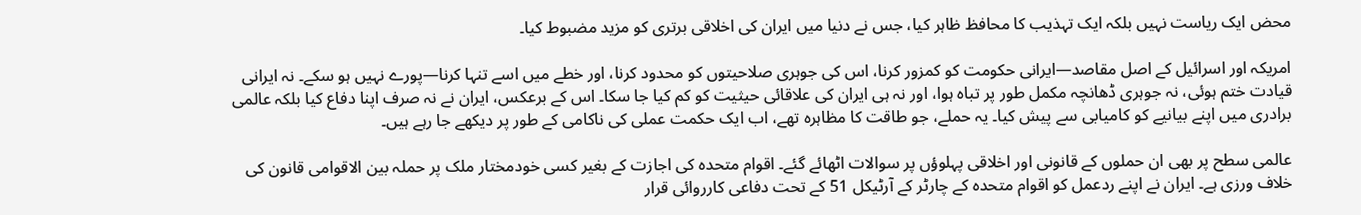محض ایک ریاست نہیں بلکہ ایک تہذیب کا محافظ ظاہر کیا، جس نے دنیا میں ایران کی اخلاقی برتری کو مزید مضبوط کیا۔

امریکہ اور اسرائیل کے اصل مقاصد—ایرانی حکومت کو کمزور کرنا، اس کی جوہری صلاحیتوں کو محدود کرنا، اور خطے میں اسے تنہا کرنا—پورے نہیں ہو سکے۔ نہ ایرانی قیادت ختم ہوئی، نہ جوہری ڈھانچہ مکمل طور پر تباہ ہوا، اور نہ ہی ایران کی علاقائی حیثیت کو کم کیا جا سکا۔ اس کے برعکس، ایران نے نہ صرف اپنا دفاع کیا بلکہ عالمی برادری میں اپنے بیانیے کو کامیابی سے پیش کیا۔ یہ حملے، جو طاقت کا مظاہرہ تھے، اب ایک حکمت عملی کی ناکامی کے طور پر دیکھے جا رہے ہیں۔

عالمی سطح پر بھی ان حملوں کے قانونی اور اخلاقی پہلوؤں پر سوالات اٹھائے گئے۔ اقوام متحدہ کی اجازت کے بغیر کسی خودمختار ملک پر حملہ بین الاقوامی قانون کی خلاف ورزی ہے۔ ایران نے اپنے ردعمل کو اقوام متحدہ کے چارٹر کے آرٹیکل 51 کے تحت دفاعی کارروائی قرار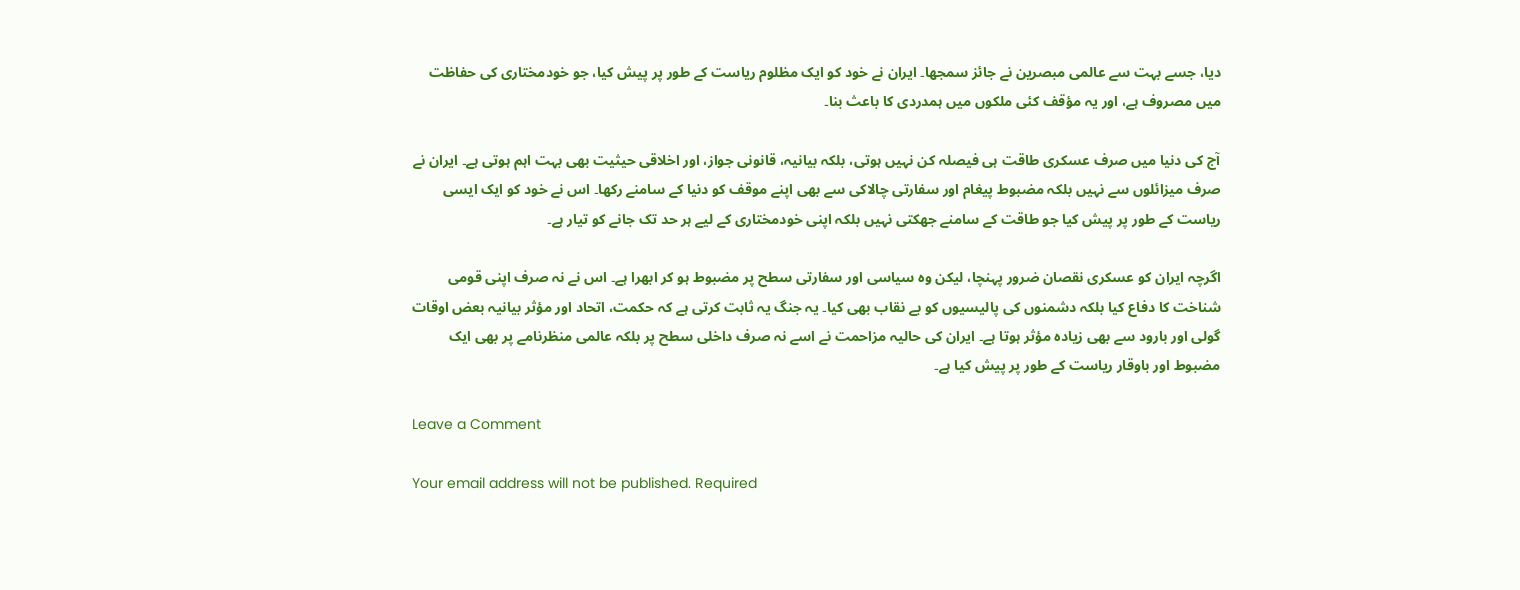دیا، جسے بہت سے عالمی مبصرین نے جائز سمجھا۔ ایران نے خود کو ایک مظلوم ریاست کے طور پر پیش کیا، جو خودمختاری کی حفاظت میں مصروف ہے، اور یہ مؤقف کئی ملکوں میں ہمدردی کا باعث بنا۔

آج کی دنیا میں صرف عسکری طاقت ہی فیصلہ کن نہیں ہوتی، بلکہ بیانیہ، قانونی جواز، اور اخلاقی حیثیت بھی بہت اہم ہوتی ہے۔ ایران نے صرف میزائلوں سے نہیں بلکہ مضبوط پیغام اور سفارتی چالاکی سے بھی اپنے موقف کو دنیا کے سامنے رکھا۔ اس نے خود کو ایک ایسی ریاست کے طور پر پیش کیا جو طاقت کے سامنے جھکتی نہیں بلکہ اپنی خودمختاری کے لیے ہر حد تک جانے کو تیار ہے۔

اگرچہ ایران کو عسکری نقصان ضرور پہنچا، لیکن وہ سیاسی اور سفارتی سطح پر مضبوط ہو کر ابھرا ہے۔ اس نے نہ صرف اپنی قومی شناخت کا دفاع کیا بلکہ دشمنوں کی پالیسیوں کو بے نقاب بھی کیا۔ یہ جنگ یہ ثابت کرتی ہے کہ حکمت، اتحاد اور مؤثر بیانیہ بعض اوقات گولی اور بارود سے بھی زیادہ مؤثر ہوتا ہے۔ ایران کی حالیہ مزاحمت نے اسے نہ صرف داخلی سطح پر بلکہ عالمی منظرنامے پر بھی ایک مضبوط اور باوقار ریاست کے طور پر پیش کیا ہے۔

Leave a Comment

Your email address will not be published. Required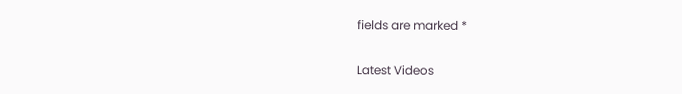fields are marked *

Latest Videos